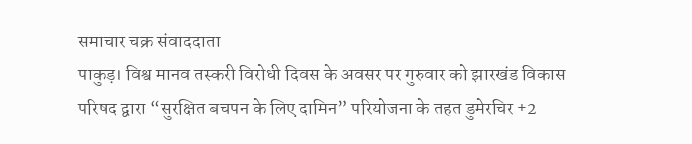समाचार चक्र संवाददाता
पाकुड़। विश्व मानव तस्करी विरोधी दिवस के अवसर पर गुरुवार को झारखंड विकास परिषद द्वारा “सुरक्षित बचपन के लिए दामिन” परियोजना के तहत डुमेरचिर +2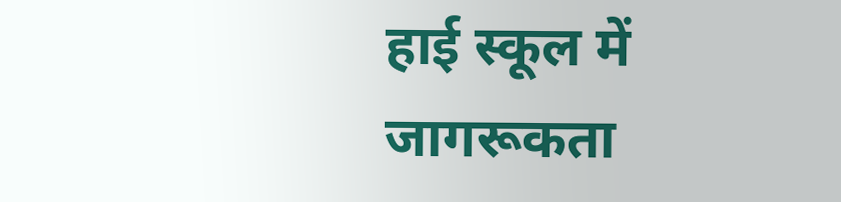हाई स्कूल में जागरूकता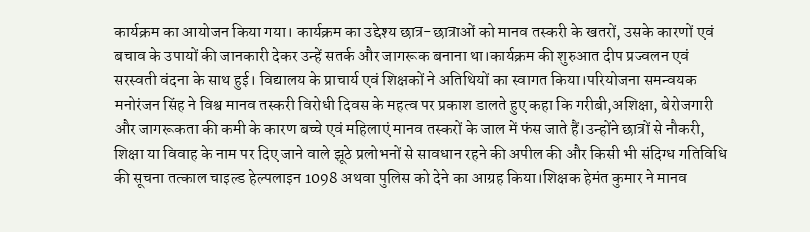कार्यक्रम का आयोजन किया गया। कार्यक्रम का उद्देश्य छात्र-छात्राओं को मानव तस्करी के खतरों, उसके कारणों एवं बचाव के उपायों की जानकारी देकर उन्हें सतर्क और जागरूक बनाना था।कार्यक्रम की शुरुआत दीप प्रज्वलन एवं सरस्वती वंदना के साथ हुई। विद्यालय के प्राचार्य एवं शिक्षकों ने अतिथियों का स्वागत किया।परियोजना समन्वयक मनोरंजन सिंह ने विश्व मानव तस्करी विरोधी दिवस के महत्व पर प्रकाश डालते हुए कहा कि गरीबी,अशिक्षा, बेरोजगारी और जागरूकता की कमी के कारण बच्चे एवं महिलाएं मानव तस्करों के जाल में फंस जाते हैं।उन्होंने छात्रों से नौकरी, शिक्षा या विवाह के नाम पर दिए जाने वाले झूठे प्रलोभनों से सावधान रहने की अपील की और किसी भी संदिग्ध गतिविधि की सूचना तत्काल चाइल्ड हेल्पलाइन 1098 अथवा पुलिस को देने का आग्रह किया।शिक्षक हेमंत कुमार ने मानव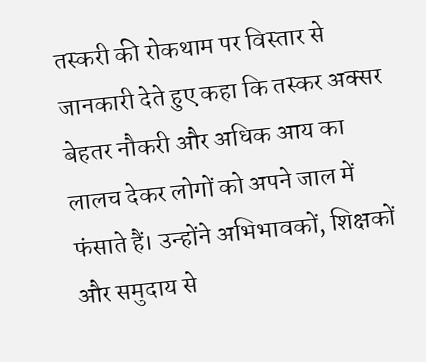तस्करी की रोकथाम पर विस्तार से जानकारी देते हुए कहा कि तस्कर अक्सर बेहतर नौकरी और अधिक आय का लालच देकर लोगों को अपने जाल में फंसाते हैं। उन्होंने अभिभावकों, शिक्षकों और समुदाय से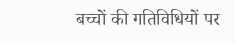बच्चों की गतिविधियों पर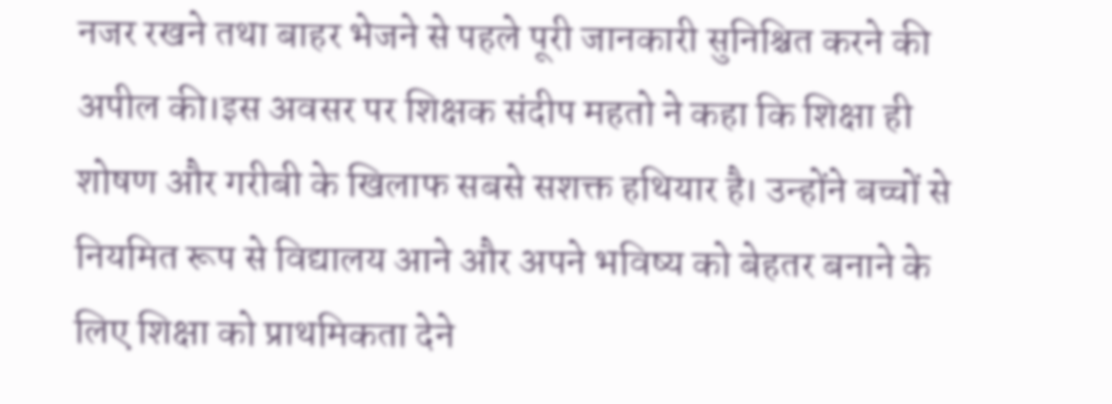नजर रखने तथा बाहर भेजने से पहले पूरी जानकारी सुनिश्चित करने की अपील की।इस अवसर पर शिक्षक संदीप महतो ने कहा कि शिक्षा ही शोषण और गरीबी के खिलाफ सबसे सशक्त हथियार है। उन्होंने बच्चों से नियमित रूप से विद्यालय आने और अपने भविष्य को बेहतर बनाने के लिए शिक्षा को प्राथमिकता देने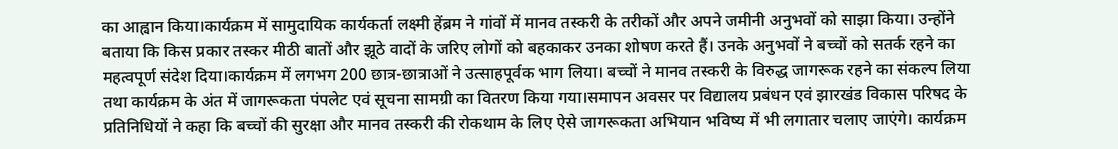का आह्वान किया।कार्यक्रम में सामुदायिक कार्यकर्ता लक्ष्मी हेंब्रम ने गांवों में मानव तस्करी के तरीकों और अपने जमीनी अनुभवों को साझा किया। उन्होंने बताया कि किस प्रकार तस्कर मीठी बातों और झूठे वादों के जरिए लोगों को बहकाकर उनका शोषण करते हैं। उनके अनुभवों ने बच्चों को सतर्क रहने का महत्वपूर्ण संदेश दिया।कार्यक्रम में लगभग 200 छात्र-छात्राओं ने उत्साहपूर्वक भाग लिया। बच्चों ने मानव तस्करी के विरुद्ध जागरूक रहने का संकल्प लिया तथा कार्यक्रम के अंत में जागरूकता पंपलेट एवं सूचना सामग्री का वितरण किया गया।समापन अवसर पर विद्यालय प्रबंधन एवं झारखंड विकास परिषद के प्रतिनिधियों ने कहा कि बच्चों की सुरक्षा और मानव तस्करी की रोकथाम के लिए ऐसे जागरूकता अभियान भविष्य में भी लगातार चलाए जाएंगे। कार्यक्रम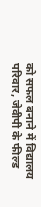को सफल बनाने में विद्यालय परिवार, जेवीपी के फील्ड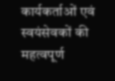कार्यकर्ताओं एवं स्वयंसेवकों की महत्वपूर्ण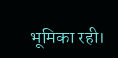भूमिका रही।